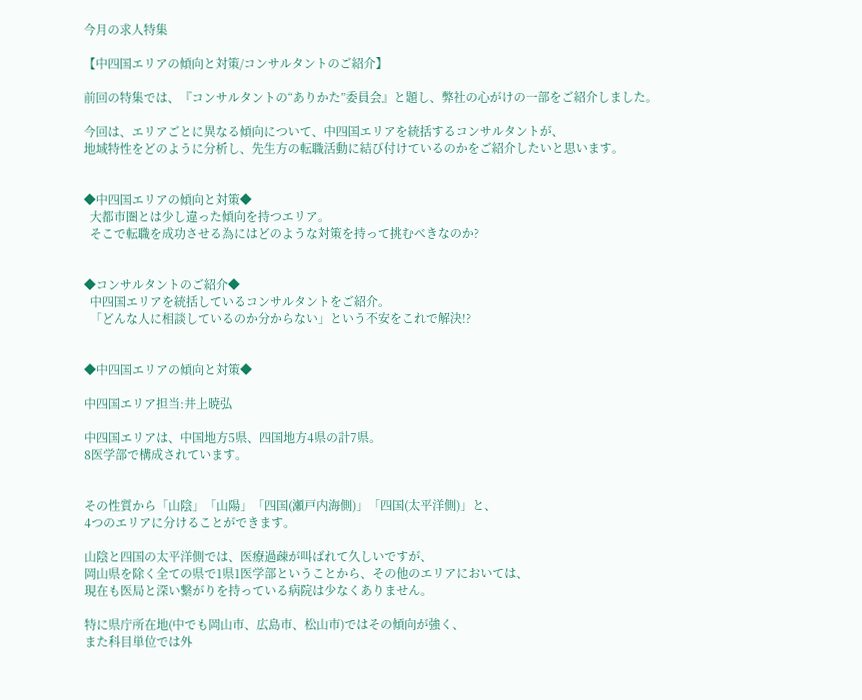今月の求人特集

【中四国エリアの傾向と対策/コンサルタントのご紹介】

前回の特集では、『コンサルタントの“ありかた”委員会』と題し、弊社の心がけの一部をご紹介しました。

今回は、エリアごとに異なる傾向について、中四国エリアを統括するコンサルタントが、
地域特性をどのように分析し、先生方の転職活動に結び付けているのかをご紹介したいと思います。


◆中四国エリアの傾向と対策◆
  大都市圏とは少し違った傾向を持つエリア。
  そこで転職を成功させる為にはどのような対策を持って挑むべきなのか?


◆コンサルタントのご紹介◆
  中四国エリアを統括しているコンサルタントをご紹介。
  「どんな人に相談しているのか分からない」という不安をこれで解決!?


◆中四国エリアの傾向と対策◆

中四国エリア担当:井上暁弘

中四国エリアは、中国地方5県、四国地方4県の計7県。
8医学部で構成されています。


その性質から「山陰」「山陽」「四国(瀬戸内海側)」「四国(太平洋側)」と、
4つのエリアに分けることができます。

山陰と四国の太平洋側では、医療過疎が叫ばれて久しいですが、
岡山県を除く全ての県で1県1医学部ということから、その他のエリアにおいては、
現在も医局と深い繋がりを持っている病院は少なくありません。

特に県庁所在地(中でも岡山市、広島市、松山市)ではその傾向が強く、
また科目単位では外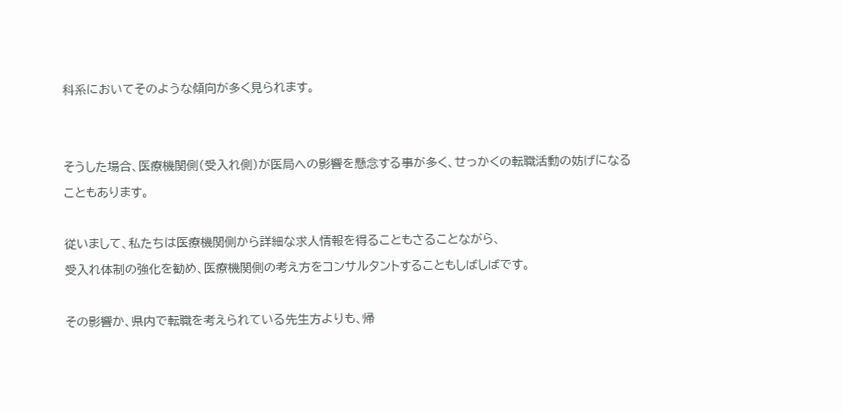科系においてそのような傾向が多く見られます。


そうした場合、医療機関側(受入れ側)が医局への影響を懸念する事が多く、せっかくの転職活動の妨げになることもあります。

従いまして、私たちは医療機関側から詳細な求人情報を得ることもさることながら、
受入れ体制の強化を勧め、医療機関側の考え方をコンサルタントすることもしばしばです。

その影響か、県内で転職を考えられている先生方よりも、帰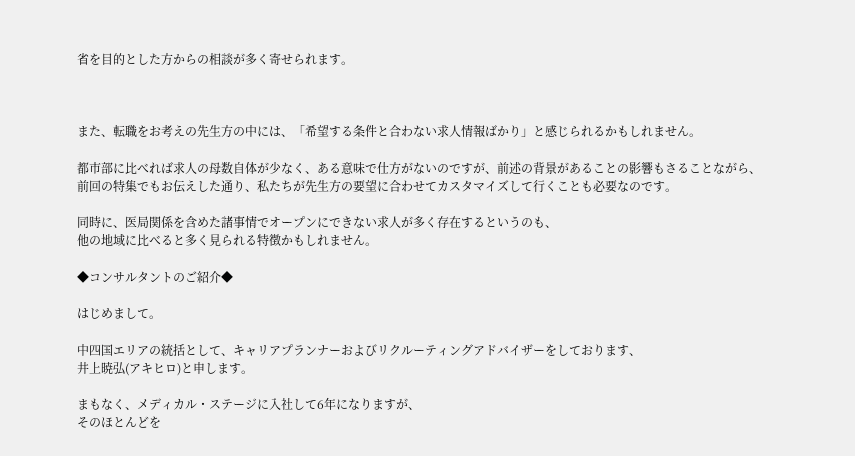省を目的とした方からの相談が多く寄せられます。



また、転職をお考えの先生方の中には、「希望する条件と合わない求人情報ばかり」と感じられるかもしれません。

都市部に比べれば求人の母数自体が少なく、ある意味で仕方がないのですが、前述の背景があることの影響もさることながら、
前回の特集でもお伝えした通り、私たちが先生方の要望に合わせてカスタマイズして行くことも必要なのです。

同時に、医局関係を含めた諸事情でオープンにできない求人が多く存在するというのも、
他の地域に比べると多く見られる特徴かもしれません。

◆コンサルタントのご紹介◆

はじめまして。

中四国エリアの統括として、キャリアプランナーおよびリクルーティングアドバイザーをしております、
井上暁弘(アキヒロ)と申します。

まもなく、メディカル・ステージに入社して6年になりますが、
そのほとんどを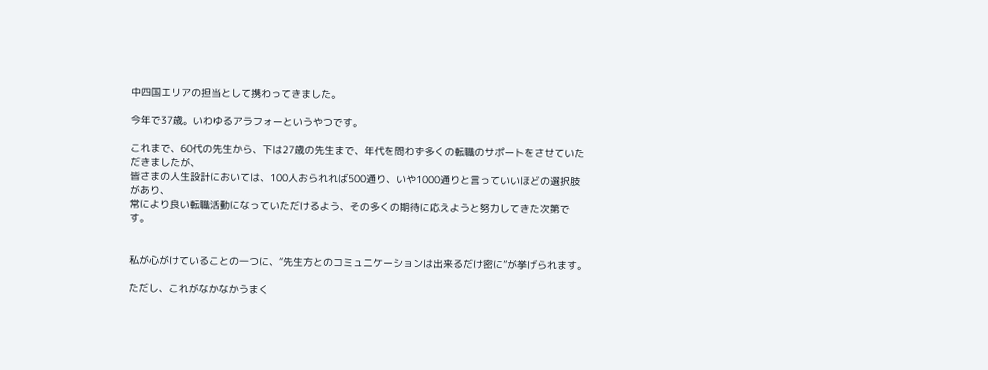中四国エリアの担当として携わってきました。

今年で37歳。いわゆるアラフォーというやつです。

これまで、60代の先生から、下は27歳の先生まで、年代を問わず多くの転職のサポートをさせていただきましたが、
皆さまの人生設計においては、100人おられれば500通り、いや1000通りと言っていいほどの選択肢があり、
常により良い転職活動になっていただけるよう、その多くの期待に応えようと努力してきた次第です。


私が心がけていることの一つに、“先生方とのコミュニケーションは出来るだけ密に”が挙げられます。

ただし、これがなかなかうまく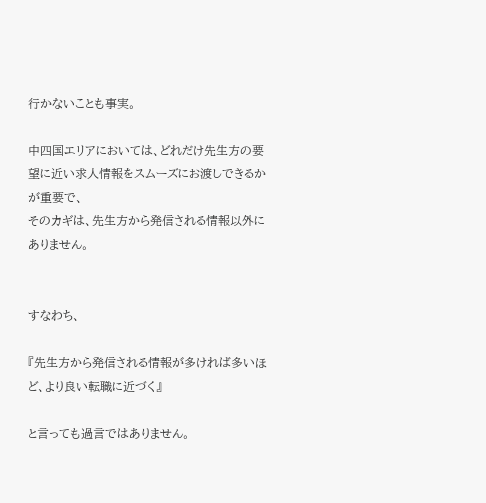行かないことも事実。

中四国エリアにおいては、どれだけ先生方の要望に近い求人情報をスムーズにお渡しできるかが重要で、
そのカギは、先生方から発信される情報以外にありません。


すなわち、

『先生方から発信される情報が多ければ多いほど、より良い転職に近づく』

と言っても過言ではありません。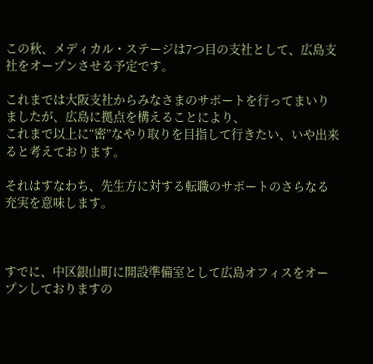この秋、メディカル・ステージは7つ目の支社として、広島支社をオープンさせる予定です。

これまでは大阪支社からみなさまのサポートを行ってまいりましたが、広島に拠点を構えることにより、
これまで以上に“密”なやり取りを目指して行きたい、いや出来ると考えております。

それはすなわち、先生方に対する転職のサポートのさらなる充実を意味します。



すでに、中区銀山町に開設準備室として広島オフィスをオープンしておりますの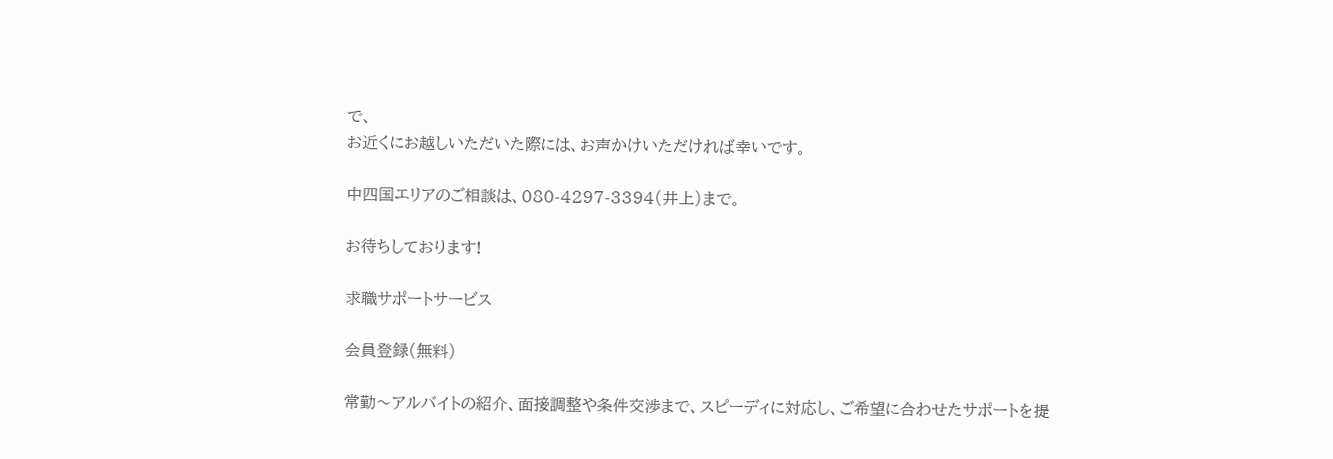で、
お近くにお越しいただいた際には、お声かけいただければ幸いです。

中四国エリアのご相談は、080-4297-3394(井上)まで。

お待ちしております!

求職サポートサービス

会員登録(無料)

常勤〜アルバイトの紹介、面接調整や条件交渉まで、スピーディに対応し、ご希望に合わせたサポートを提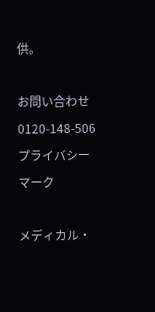供。

お問い合わせ 0120-148-506
プライバシーマーク

メディカル・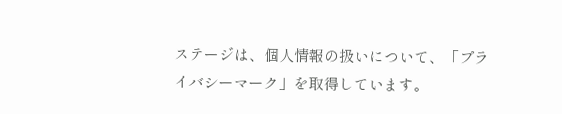ステージは、個人情報の扱いについて、「プライバシーマーク」を取得しています。